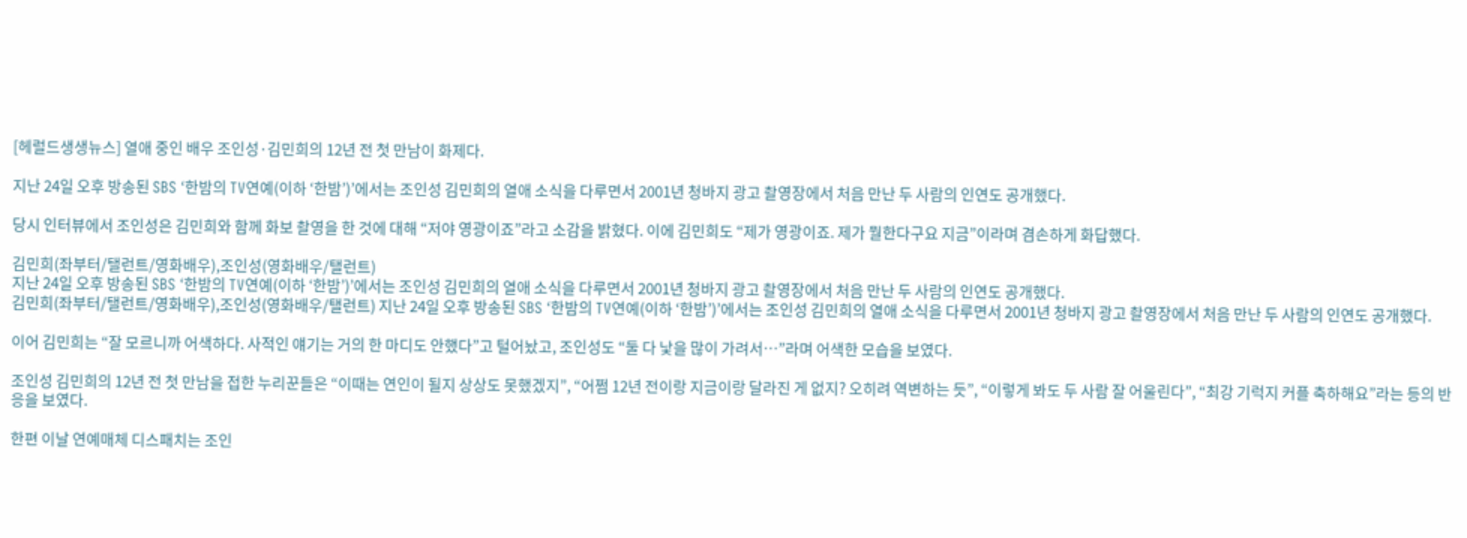[헤럴드생생뉴스] 열애 중인 배우 조인성·김민희의 12년 전 첫 만남이 화제다.

지난 24일 오후 방송된 SBS ‘한밤의 TV연예(이하 ‘한밤’)’에서는 조인성 김민희의 열애 소식을 다루면서 2001년 청바지 광고 촬영장에서 처음 만난 두 사람의 인연도 공개했다.

당시 인터뷰에서 조인성은 김민희와 함께 화보 촬영을 한 것에 대해 “저야 영광이죠”라고 소감을 밝혔다. 이에 김민희도 “제가 영광이죠. 제가 뭘한다구요 지금”이라며 겸손하게 화답했다.

김민희(좌부터/탤런트/영화배우),조인성(영화배우/탤런트)
지난 24일 오후 방송된 SBS ‘한밤의 TV연예(이하 ‘한밤’)’에서는 조인성 김민희의 열애 소식을 다루면서 2001년 청바지 광고 촬영장에서 처음 만난 두 사람의 인연도 공개했다.
김민희(좌부터/탤런트/영화배우),조인성(영화배우/탤런트) 지난 24일 오후 방송된 SBS ‘한밤의 TV연예(이하 ‘한밤’)’에서는 조인성 김민희의 열애 소식을 다루면서 2001년 청바지 광고 촬영장에서 처음 만난 두 사람의 인연도 공개했다.

이어 김민희는 “잘 모르니까 어색하다. 사적인 얘기는 거의 한 마디도 안했다”고 털어놨고, 조인성도 “둘 다 낯을 많이 가려서…”라며 어색한 모습을 보였다.

조인성 김민희의 12년 전 첫 만남을 접한 누리꾼들은 “이때는 연인이 될지 상상도 못했겠지”, “어쩜 12년 전이랑 지금이랑 달라진 게 없지? 오히려 역변하는 듯”, “이렇게 봐도 두 사람 잘 어울린다”, “최강 기럭지 커플 축하해요”라는 등의 반응을 보였다.

한편 이날 연예매체 디스패치는 조인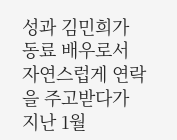성과 김민희가 동료 배우로서 자연스럽게 연락을 주고받다가 지난 1월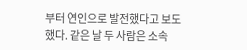부터 연인으로 발전했다고 보도했다. 같은 날 두 사람은 소속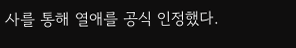사를 통해 열애를 공식 인정했다.